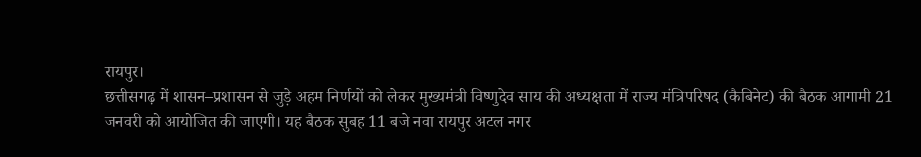रायपुर।
छत्तीसगढ़ में शासन–प्रशासन से जुड़े अहम निर्णयों को लेकर मुख्यमंत्री विष्णुदेव साय की अध्यक्षता में राज्य मंत्रिपरिषद (कैबिनेट) की बैठक आगामी 21 जनवरी को आयोजित की जाएगी। यह बैठक सुबह 11 बजे नवा रायपुर अटल नगर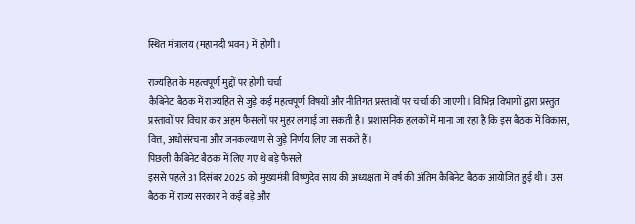स्थित मंत्रालय (महानदी भवन) में होगी।

राज्यहित के महत्वपूर्ण मुद्दों पर होगी चर्चा
कैबिनेट बैठक में राज्यहित से जुड़े कई महत्वपूर्ण विषयों और नीतिगत प्रस्तावों पर चर्चा की जाएगी। विभिन्न विभागों द्वारा प्रस्तुत प्रस्तावों पर विचार कर अहम फैसलों पर मुहर लगाई जा सकती है। प्रशासनिक हलकों में माना जा रहा है कि इस बैठक में विकास, वित्त, अधोसंरचना और जनकल्याण से जुड़े निर्णय लिए जा सकते हैं।
पिछली कैबिनेट बैठक में लिए गए थे बड़े फैसले
इससे पहले 31 दिसंबर 2025 को मुख्यमंत्री विष्णुदेव साय की अध्यक्षता में वर्ष की अंतिम कैबिनेट बैठक आयोजित हुई थी। उस बैठक में राज्य सरकार ने कई बड़े और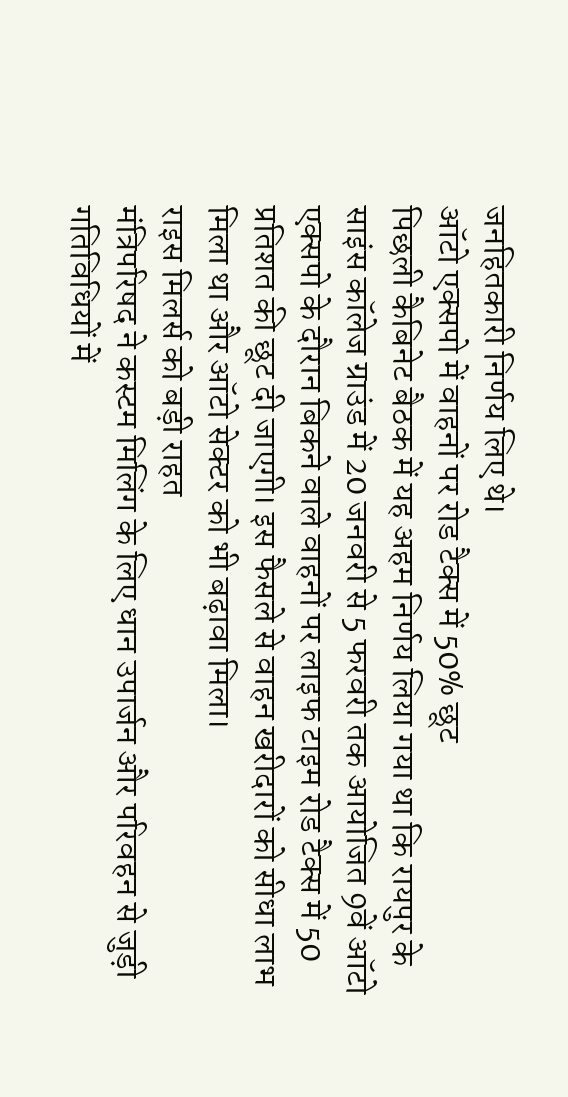जनहितकारी निर्णय लिए थे।
ऑटो एक्सपो में वाहनों पर रोड टैक्स में 50% छूट
पिछली कैबिनेट बैठक में यह अहम निर्णय लिया गया था कि रायपुर के साइंस कॉलेज ग्राउंड में 20 जनवरी से 5 फरवरी तक आयोजित 9वें ऑटो एक्सपो के दौरान बिकने वाले वाहनों पर लाइफ टाइम रोड टैक्स में 50 प्रतिशत की छूट दी जाएगी। इस फैसले से वाहन खरीदारों को सीधा लाभ मिला था और ऑटो सेक्टर को भी बढ़ावा मिला।
राइस मिलर्स को बड़ी राहत
मंत्रिपरिषद ने कस्टम मिलिंग के लिए धान उपार्जन और परिवहन से जुड़ी गतिविधियों में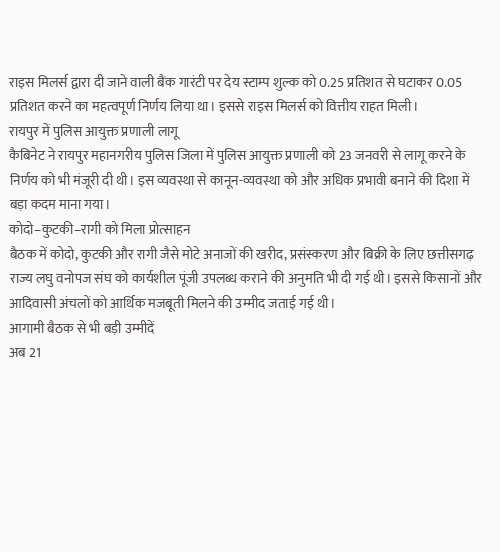राइस मिलर्स द्वारा दी जाने वाली बैंक गारंटी पर देय स्टाम्प शुल्क को 0.25 प्रतिशत से घटाकर 0.05 प्रतिशत करने का महत्वपूर्ण निर्णय लिया था। इससे राइस मिलर्स को वित्तीय राहत मिली।
रायपुर में पुलिस आयुक्त प्रणाली लागू
कैबिनेट ने रायपुर महानगरीय पुलिस जिला में पुलिस आयुक्त प्रणाली को 23 जनवरी से लागू करने के निर्णय को भी मंजूरी दी थी। इस व्यवस्था से कानून-व्यवस्था को और अधिक प्रभावी बनाने की दिशा में बड़ा कदम माना गया।
कोदो–कुटकी–रागी को मिला प्रोत्साहन
बैठक में कोदो, कुटकी और रागी जैसे मोटे अनाजों की खरीद, प्रसंस्करण और बिक्री के लिए छत्तीसगढ़ राज्य लघु वनोपज संघ को कार्यशील पूंजी उपलब्ध कराने की अनुमति भी दी गई थी। इससे किसानों और आदिवासी अंचलों को आर्थिक मजबूती मिलने की उम्मीद जताई गई थी।
आगामी बैठक से भी बड़ी उम्मीदें
अब 21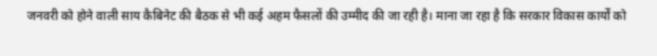जनवरी को होने वाली साय कैबिनेट की बैठक से भी कई अहम फैसलों की उम्मीद की जा रही है। माना जा रहा है कि सरकार विकास कार्यों को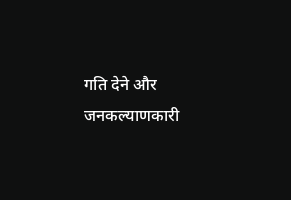गति देने और जनकल्याणकारी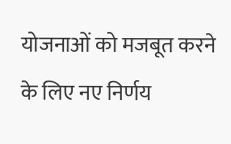योजनाओं को मजबूत करने के लिए नए निर्णय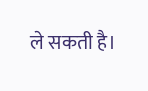ले सकती है।